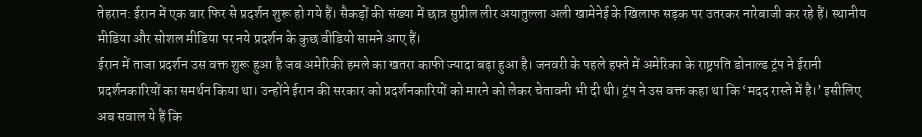तेहरान: ईरान में एक बार फिर से प्रदर्शन शुरू हो गये हैं। सैकड़ों की संख्या में छात्र सुप्रील लीर अयातुल्ला अली खामेनेई के खिलाफ सड़क पर उतरकर नारेबाजी कर रहे हैं। स्थानीय मीडिया और सोशल मीडिया पर नये प्रदर्शन के कुछ वीडियो सामने आए हैं।
ईरान में ताजा प्रदर्शन उस वक्त शुरू हुआ है जब अमेरिकी हमले का खतरा काफी ज्यादा बढ़ा हुआ है। जनवरी के पहले हफ्ते में अमेरिका के राष्ट्रपति डोनाल्ड ट्रंप ने ईरानी प्रदर्शनकारियों का समर्थन किया था। उन्होंने ईरान की सरकार को प्रदर्शनकारियों को मारने को लेकर चेतावनी भी दी थी। ट्रंप ने उस वक्त कहा था कि ‘मदद रास्ते में है।’ इसीलिए अब सवाल ये हैं कि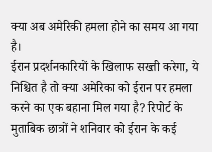क्या अब अमेरिकी हमला होने का समय आ गया है।
ईरान प्रदर्शनकारियों के खिलाफ सख्ती करेगा, ये निश्चित है तो क्या अमेरिका को ईरान पर हमला करने का एक बहाना मिल गया है? रिपोर्ट के मुताबिक छात्रों ने शनिवार को ईरान के कई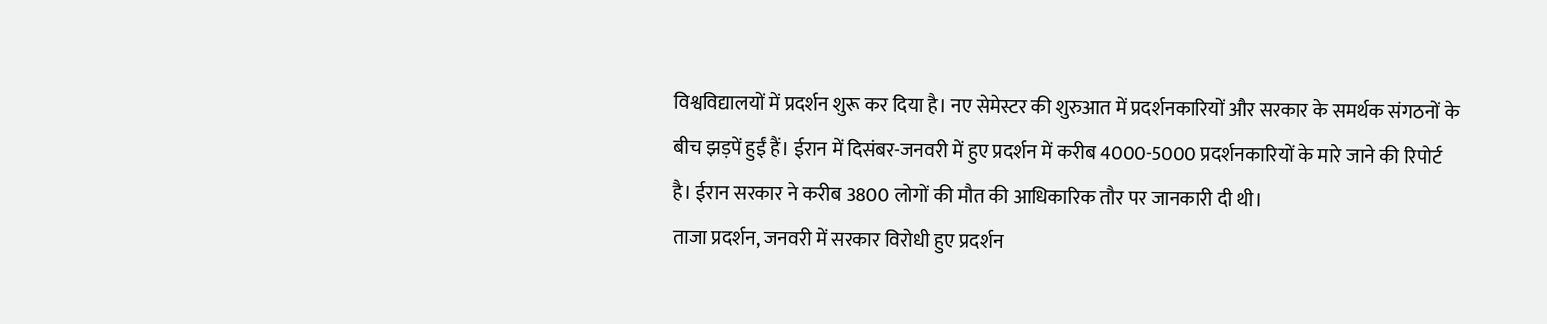विश्वविद्यालयों में प्रदर्शन शुरू कर दिया है। नए सेमेस्टर की शुरुआत में प्रदर्शनकारियों और सरकार के समर्थक संगठनों के बीच झड़पें हुईं हैं। ईरान में दिसंबर-जनवरी में हुए प्रदर्शन में करीब 4000-5000 प्रदर्शनकारियों के मारे जाने की रिपोर्ट है। ईरान सरकार ने करीब 3800 लोगों की मौत की आधिकारिक तौर पर जानकारी दी थी।
ताजा प्रदर्शन, जनवरी में सरकार विरोधी हुए प्रदर्शन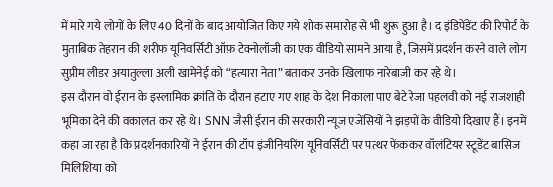में मारे गये लोगों के लिए 40 दिनों के बाद आयोजित किए गये शोक समारोह से भी शुरू हुआ है। द इंडिपेंडेंट की रिपोर्ट के मुताबिक तेहरान की शरीफ यूनिवर्सिटी ऑफ़ टेक्नोलॉजी का एक वीडियो सामने आया है, जिसमें प्रदर्शन करने वाले लोग सुप्रीम लीडर अयातुल्ला अली खामेनेई को “हत्यारा नेता” बताकर उनके खिलाफ नारेबाजी कर रहे थे।
इस दौरान वो ईरान के इस्लामिक क्रांति के दौरान हटाए गए शाह के देश निकाला पाए बेटे रेजा पहलवी को नई राजशाही भूमिका देने की वकालत कर रहे थे। SNN जैसी ईरान की सरकारी न्यूज एजेंसियों ने झड़पों के वीडियो दिखाए हैं। इनमें कहा जा रहा है कि प्रदर्शनकारियों ने ईरान की टॉप इंजीनियरिंग यूनिवर्सिटी पर पत्थर फेंककर वॉलंटियर स्टूडेंट बासिज मिलिशिया को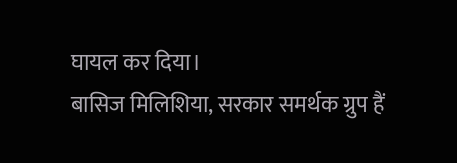घायल कर दिया।
बासिज मिलिशिया, सरकार समर्थक ग्रुप हैं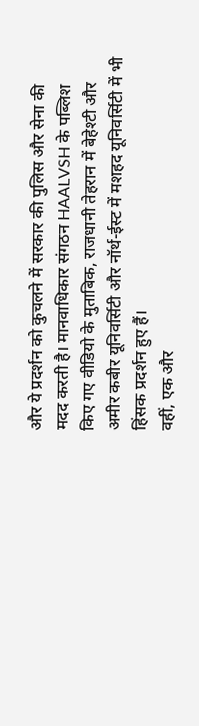और ये प्रदर्शन को कुचलने में सरकार की पुलिस और सेना की मदद करती है। मानवाधिकार संगठन HAALVSH के पब्लिश किए गए वीडियो के मुताबिक, राजधानी तेहरान में बेहेश्टी और अमीर कबीर यूनिवर्सिटी और नॉर्थ-ईस्ट में मशहद यूनिवर्सिटी में भी हिंसक प्रदर्शन हुए हैं।
वहीं, एक और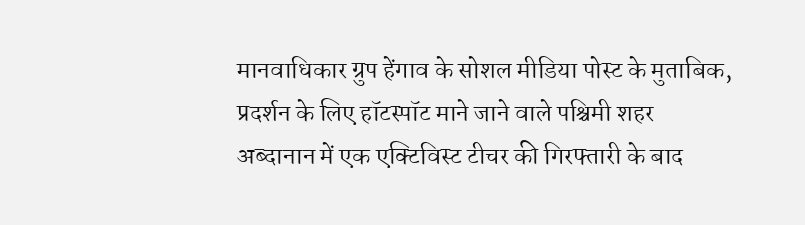मानवाधिकार ग्रुप हेंगाव के सोशल मीडिया पोस्ट के मुताबिक, प्रदर्शन के लिए हॉटस्पॉट माने जाने वाले पश्चिमी शहर अब्दानान में एक एक्टिविस्ट टीचर की गिरफ्तारी के बाद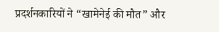प्रदर्शनकारियों ने “खामेनेई की मौत” और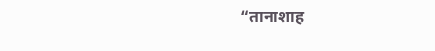“तानाशाह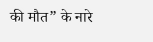की मौत” के नारे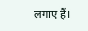लगाए हैं।